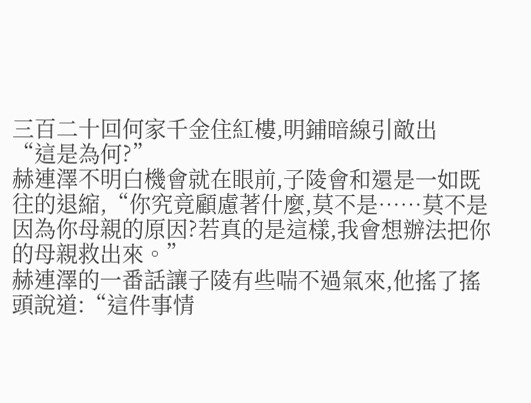三百二十回何家千金住紅樓,明鋪暗線引敵出
“這是為何?”
赫連澤不明白機會就在眼前,子陵會和還是一如既往的退縮,“你究竟顧慮著什麼,莫不是……莫不是因為你母親的原因?若真的是這樣,我會想辦法把你的母親救出來。”
赫連澤的一番話讓子陵有些喘不過氣來,他搖了搖頭說道:“這件事情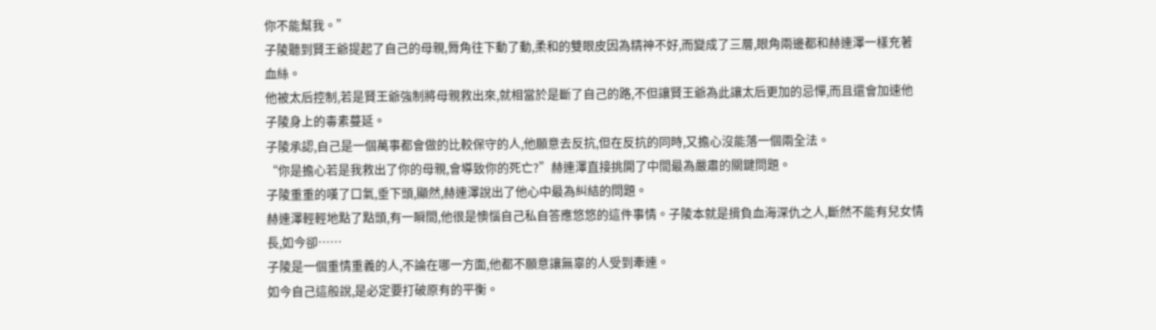你不能幫我。”
子陵聽到賢王爺提起了自己的母親,脣角往下動了動,柔和的雙眼皮因為精神不好,而變成了三層,眼角兩邊都和赫連澤一樣充著血絲。
他被太后控制,若是賢王爺強制將母親救出來,就相當於是斷了自己的路,不但讓賢王爺為此讓太后更加的忌憚,而且還會加速他子陵身上的毒素蔓延。
子陵承認,自己是一個萬事都會做的比較保守的人,他願意去反抗,但在反抗的同時,又擔心沒能落一個兩全法。
“你是擔心若是我救出了你的母親,會導致你的死亡?”赫連澤直接挑開了中間最為嚴肅的關鍵問題。
子陵重重的嘆了口氣,垂下頭,顯然,赫連澤說出了他心中最為糾結的問題。
赫連澤輕輕地點了點頭,有一瞬間,他很是懊惱自己私自答應悠悠的這件事情。子陵本就是揹負血海深仇之人,斷然不能有兒女情長,如今卻……
子陵是一個重情重義的人,不論在哪一方面,他都不願意讓無辜的人受到牽連。
如今自己這般說,是必定要打破原有的平衡。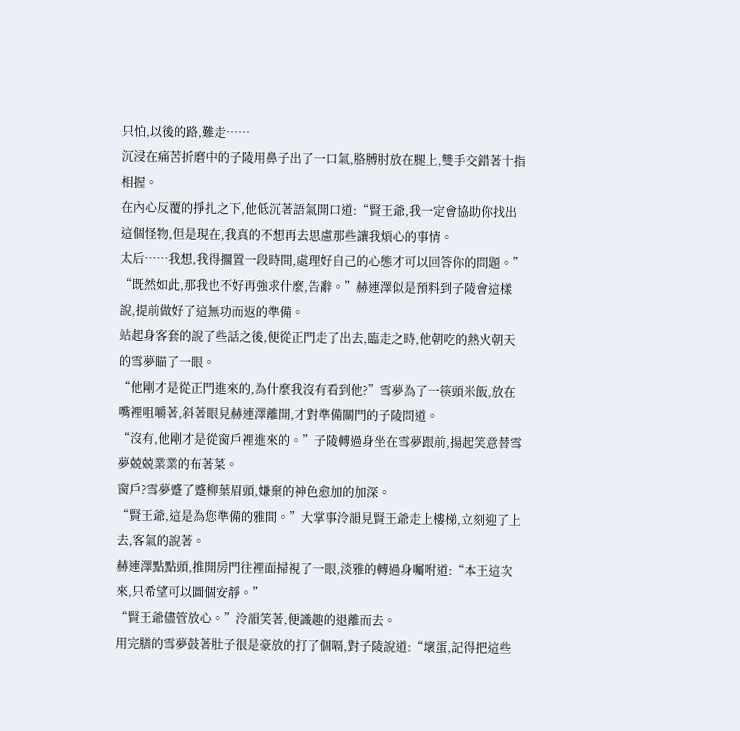只怕,以後的路,難走……
沉浸在痛苦折磨中的子陵用鼻子出了一口氣,胳膊肘放在腿上,雙手交錯著十指相握。
在內心反覆的掙扎之下,他低沉著語氣開口道:“賢王爺,我一定會協助你找出這個怪物,但是現在,我真的不想再去思慮那些讓我煩心的事情。
太后……我想,我得擱置一段時間,處理好自己的心態才可以回答你的問題。”
“既然如此,那我也不好再強求什麼,告辭。”赫連澤似是預料到子陵會這樣說,提前做好了這無功而返的準備。
站起身客套的說了些話之後,便從正門走了出去,臨走之時,他朝吃的熱火朝天的雪夢瞄了一眼。
“他剛才是從正門進來的,為什麼我沒有看到他?”雪夢為了一筷頭米飯,放在嘴裡咀嚼著,斜著眼見赫連澤離開,才對準備關門的子陵問道。
“沒有,他剛才是從窗戶裡進來的。”子陵轉過身坐在雪夢跟前,揚起笑意替雪夢兢兢業業的布著菜。
窗戶?雪夢蹙了蹙柳葉眉頭,嫌棄的神色愈加的加深。
“賢王爺,這是為您準備的雅間。”大掌事泠韻見賢王爺走上樓梯,立刻迎了上去,客氣的說著。
赫連澤點點頭,推開房門往裡面掃視了一眼,淡雅的轉過身囑咐道:“本王這次來,只希望可以圖個安靜。”
“賢王爺儘管放心。”泠韻笑著,便識趣的退離而去。
用完膳的雪夢鼓著肚子很是豪放的打了個嗝,對子陵說道:“壞蛋,記得把這些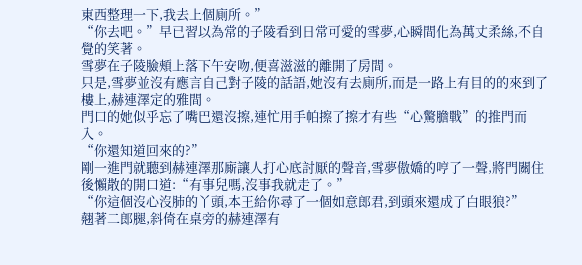東西整理一下,我去上個廁所。”
“你去吧。”早已習以為常的子陵看到日常可愛的雪夢,心瞬間化為萬丈柔絲,不自覺的笑著。
雪夢在子陵臉頰上落下午安吻,便喜滋滋的離開了房間。
只是,雪夢並沒有應言自己對子陵的話語,她沒有去廁所,而是一路上有目的的來到了樓上,赫連澤定的雅間。
門口的她似乎忘了嘴巴還沒擦,連忙用手帕擦了擦才有些“心驚膽戰”的推門而入。
“你還知道回來的?”
剛一進門就聽到赫連澤那廝讓人打心底討厭的聲音,雪夢傲嬌的哼了一聲,將門關住後懶散的開口道:“有事兒嗎,沒事我就走了。”
“你這個沒心沒肺的丫頭,本王給你尋了一個如意郎君,到頭來還成了白眼狼?”
翹著二郎腿,斜倚在桌旁的赫連澤有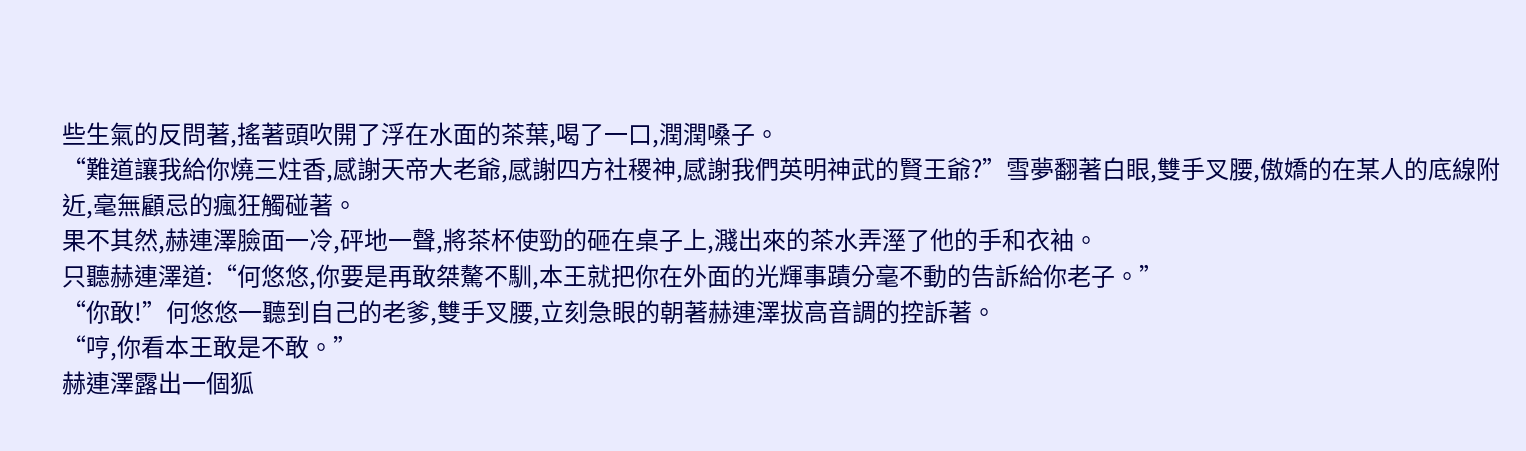些生氣的反問著,搖著頭吹開了浮在水面的茶葉,喝了一口,潤潤嗓子。
“難道讓我給你燒三炷香,感謝天帝大老爺,感謝四方社稷神,感謝我們英明神武的賢王爺?”雪夢翻著白眼,雙手叉腰,傲嬌的在某人的底線附近,毫無顧忌的瘋狂觸碰著。
果不其然,赫連澤臉面一冷,砰地一聲,將茶杯使勁的砸在桌子上,濺出來的茶水弄溼了他的手和衣袖。
只聽赫連澤道:“何悠悠,你要是再敢桀驁不馴,本王就把你在外面的光輝事蹟分毫不動的告訴給你老子。”
“你敢!”何悠悠一聽到自己的老爹,雙手叉腰,立刻急眼的朝著赫連澤拔高音調的控訴著。
“哼,你看本王敢是不敢。”
赫連澤露出一個狐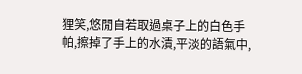狸笑,悠閒自若取過桌子上的白色手帕,擦掉了手上的水漬,平淡的語氣中,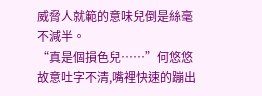威脅人就範的意味兒倒是絲毫不減半。
“真是個損色兒……”何悠悠故意吐字不清,嘴裡快速的蹦出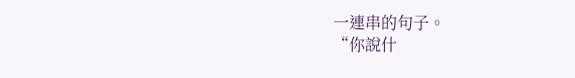一連串的句子。
“你說什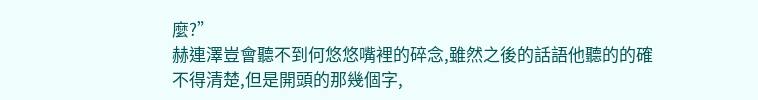麼?”
赫連澤豈會聽不到何悠悠嘴裡的碎念,雖然之後的話語他聽的的確不得清楚,但是開頭的那幾個字,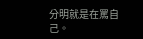分明就是在罵自己。